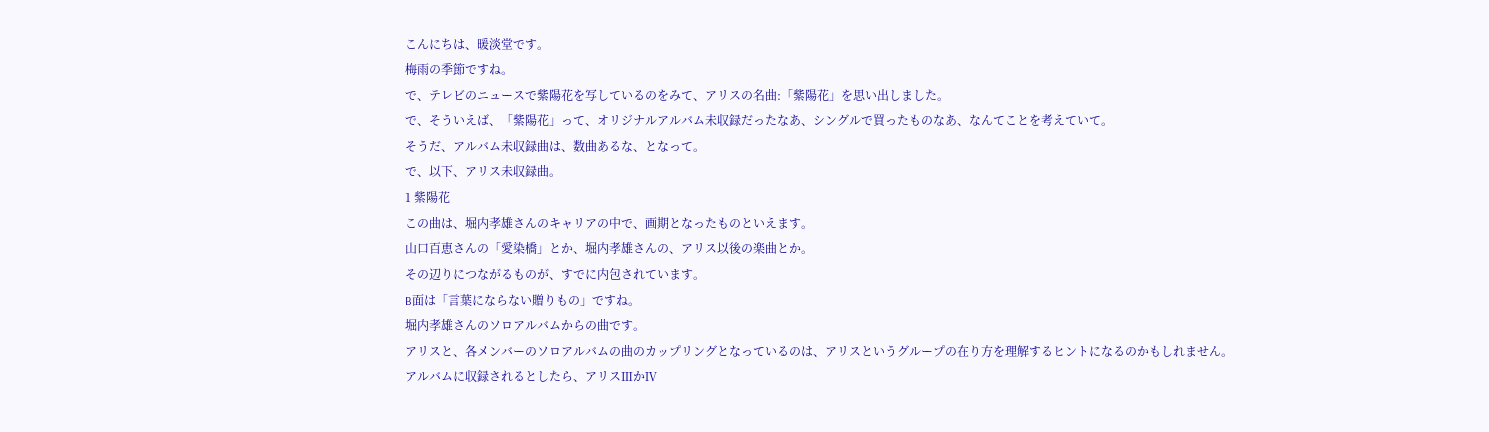こんにちは、暖淡堂です。
梅雨の季節ですね。
で、テレビのニュースで紫陽花を写しているのをみて、アリスの名曲:「紫陽花」を思い出しました。
で、そういえば、「紫陽花」って、オリジナルアルバム未収録だったなあ、シングルで買ったものなあ、なんてことを考えていて。
そうだ、アルバム未収録曲は、数曲あるな、となって。
で、以下、アリス未収録曲。
1 紫陽花
この曲は、堀内孝雄さんのキャリアの中で、画期となったものといえます。
山口百恵さんの「愛染橋」とか、堀内孝雄さんの、アリス以後の楽曲とか。
その辺りにつながるものが、すでに内包されています。
B面は「言葉にならない贈りもの」ですね。
堀内孝雄さんのソロアルバムからの曲です。
アリスと、各メンバーのソロアルバムの曲のカップリングとなっているのは、アリスというグループの在り方を理解するヒントになるのかもしれません。
アルバムに収録されるとしたら、アリスⅢかⅣ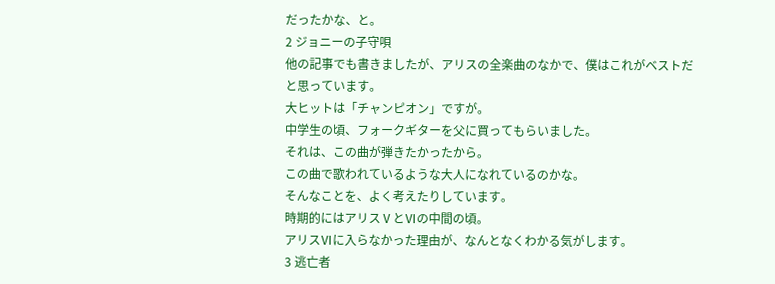だったかな、と。
2 ジョニーの子守唄
他の記事でも書きましたが、アリスの全楽曲のなかで、僕はこれがベストだと思っています。
大ヒットは「チャンピオン」ですが。
中学生の頃、フォークギターを父に買ってもらいました。
それは、この曲が弾きたかったから。
この曲で歌われているような大人になれているのかな。
そんなことを、よく考えたりしています。
時期的にはアリスⅤとⅥの中間の頃。
アリスⅥに入らなかった理由が、なんとなくわかる気がします。
3 逃亡者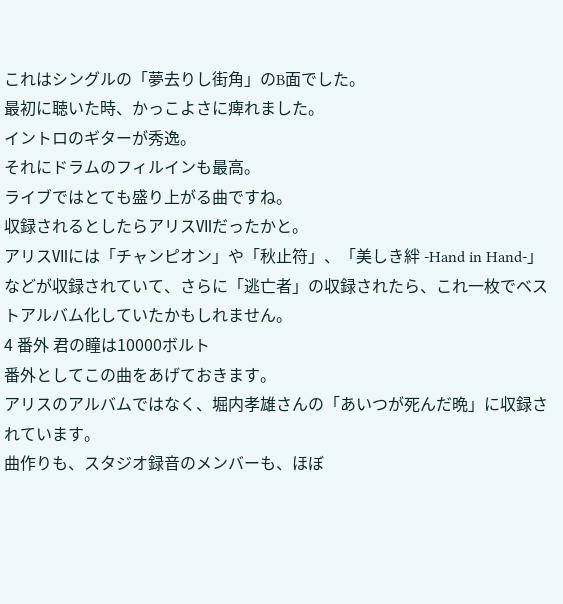これはシングルの「夢去りし街角」のB面でした。
最初に聴いた時、かっこよさに痺れました。
イントロのギターが秀逸。
それにドラムのフィルインも最高。
ライブではとても盛り上がる曲ですね。
収録されるとしたらアリスⅦだったかと。
アリスⅦには「チャンピオン」や「秋止符」、「美しき絆 -Hand in Hand-」などが収録されていて、さらに「逃亡者」の収録されたら、これ一枚でベストアルバム化していたかもしれません。
4 番外 君の瞳は10000ボルト
番外としてこの曲をあげておきます。
アリスのアルバムではなく、堀内孝雄さんの「あいつが死んだ晩」に収録されています。
曲作りも、スタジオ録音のメンバーも、ほぼ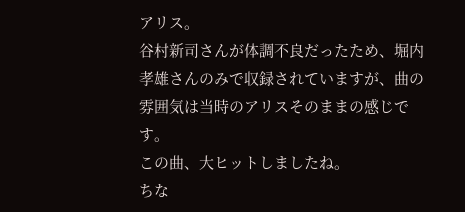アリス。
谷村新司さんが体調不良だったため、堀内孝雄さんのみで収録されていますが、曲の雰囲気は当時のアリスそのままの感じです。
この曲、大ヒットしましたね。
ちな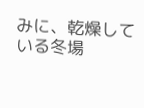みに、乾燥している冬場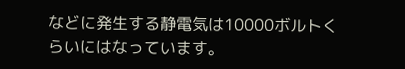などに発生する静電気は10000ボルトくらいにはなっています。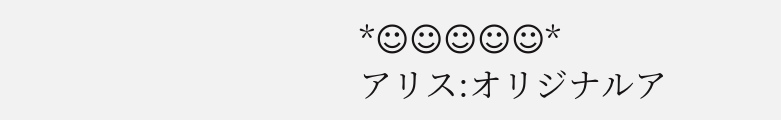*☺☺☺☺☺*
アリス:オリジナルア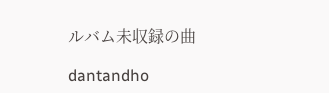ルバム未収録の曲

dantandho